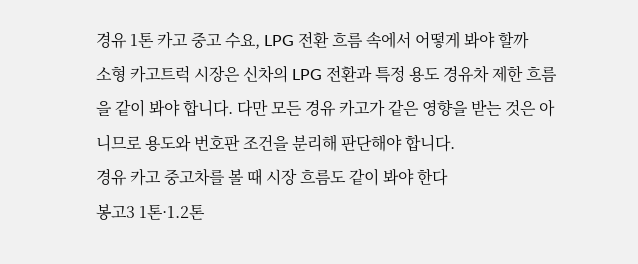경유 1톤 카고 중고 수요, LPG 전환 흐름 속에서 어떻게 봐야 할까
소형 카고트럭 시장은 신차의 LPG 전환과 특정 용도 경유차 제한 흐름을 같이 봐야 합니다. 다만 모든 경유 카고가 같은 영향을 받는 것은 아니므로 용도와 번호판 조건을 분리해 판단해야 합니다.
경유 카고 중고차를 볼 때 시장 흐름도 같이 봐야 한다
봉고3 1톤·1.2톤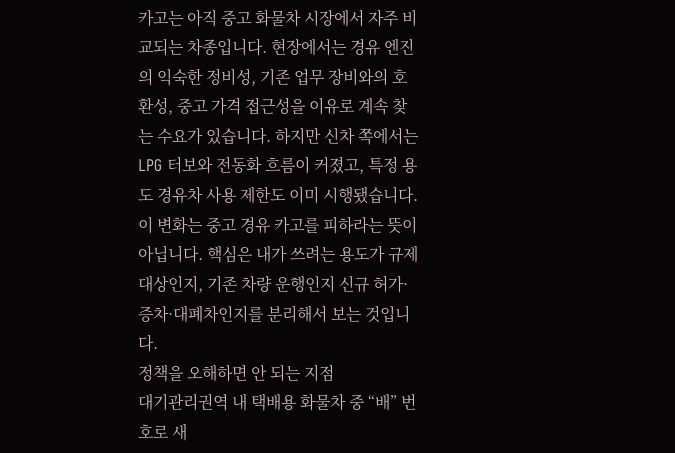카고는 아직 중고 화물차 시장에서 자주 비교되는 차종입니다. 현장에서는 경유 엔진의 익숙한 정비성, 기존 업무 장비와의 호환성, 중고 가격 접근성을 이유로 계속 찾는 수요가 있습니다. 하지만 신차 쪽에서는 LPG 터보와 전동화 흐름이 커졌고, 특정 용도 경유차 사용 제한도 이미 시행됐습니다.
이 변화는 중고 경유 카고를 피하라는 뜻이 아닙니다. 핵심은 내가 쓰려는 용도가 규제 대상인지, 기존 차량 운행인지 신규 허가·증차·대폐차인지를 분리해서 보는 것입니다.
정책을 오해하면 안 되는 지점
대기관리권역 내 택배용 화물차 중 “배” 번호로 새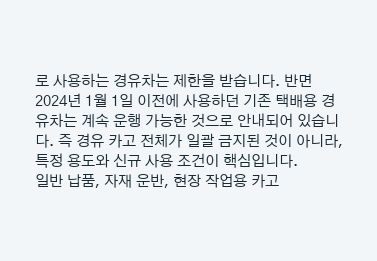로 사용하는 경유차는 제한을 받습니다. 반면 2024년 1월 1일 이전에 사용하던 기존 택배용 경유차는 계속 운행 가능한 것으로 안내되어 있습니다. 즉 경유 카고 전체가 일괄 금지된 것이 아니라, 특정 용도와 신규 사용 조건이 핵심입니다.
일반 납품, 자재 운반, 현장 작업용 카고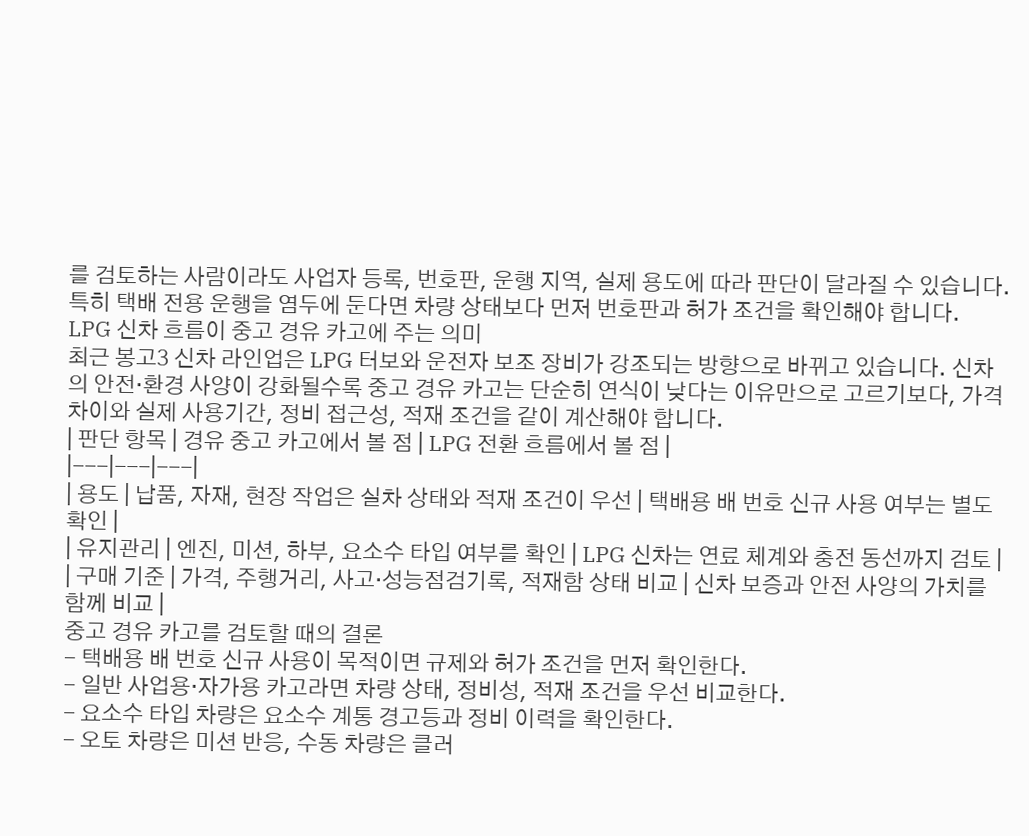를 검토하는 사람이라도 사업자 등록, 번호판, 운행 지역, 실제 용도에 따라 판단이 달라질 수 있습니다. 특히 택배 전용 운행을 염두에 둔다면 차량 상태보다 먼저 번호판과 허가 조건을 확인해야 합니다.
LPG 신차 흐름이 중고 경유 카고에 주는 의미
최근 봉고3 신차 라인업은 LPG 터보와 운전자 보조 장비가 강조되는 방향으로 바뀌고 있습니다. 신차의 안전·환경 사양이 강화될수록 중고 경유 카고는 단순히 연식이 낮다는 이유만으로 고르기보다, 가격 차이와 실제 사용기간, 정비 접근성, 적재 조건을 같이 계산해야 합니다.
| 판단 항목 | 경유 중고 카고에서 볼 점 | LPG 전환 흐름에서 볼 점 |
|---|---|---|
| 용도 | 납품, 자재, 현장 작업은 실차 상태와 적재 조건이 우선 | 택배용 배 번호 신규 사용 여부는 별도 확인 |
| 유지관리 | 엔진, 미션, 하부, 요소수 타입 여부를 확인 | LPG 신차는 연료 체계와 충전 동선까지 검토 |
| 구매 기준 | 가격, 주행거리, 사고·성능점검기록, 적재함 상태 비교 | 신차 보증과 안전 사양의 가치를 함께 비교 |
중고 경유 카고를 검토할 때의 결론
- 택배용 배 번호 신규 사용이 목적이면 규제와 허가 조건을 먼저 확인한다.
- 일반 사업용·자가용 카고라면 차량 상태, 정비성, 적재 조건을 우선 비교한다.
- 요소수 타입 차량은 요소수 계통 경고등과 정비 이력을 확인한다.
- 오토 차량은 미션 반응, 수동 차량은 클러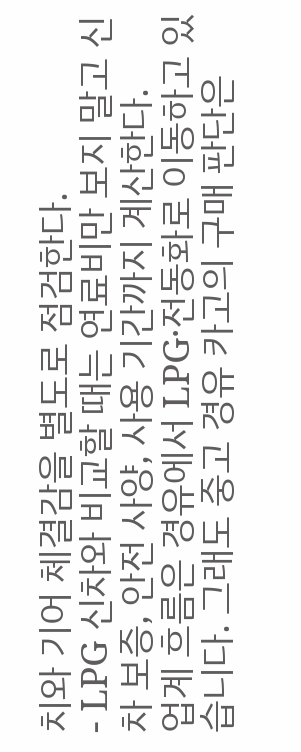치와 기어 체결감을 별도로 점검한다.
- LPG 신차와 비교할 때는 연료비만 보지 말고 신차 보증, 안전 사양, 사용 기간까지 계산한다.
업계 흐름은 경유에서 LPG·전동화로 이동하고 있습니다. 그래도 중고 경유 카고의 구매 판단은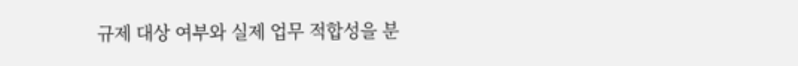규제 대상 여부와 실제 업무 적합성을 분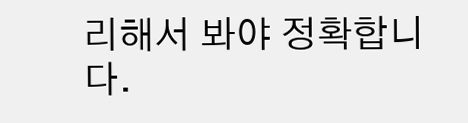리해서 봐야 정확합니다.